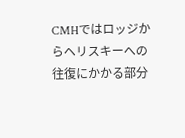CMHではロッジからヘリスキーへの往復にかかる部分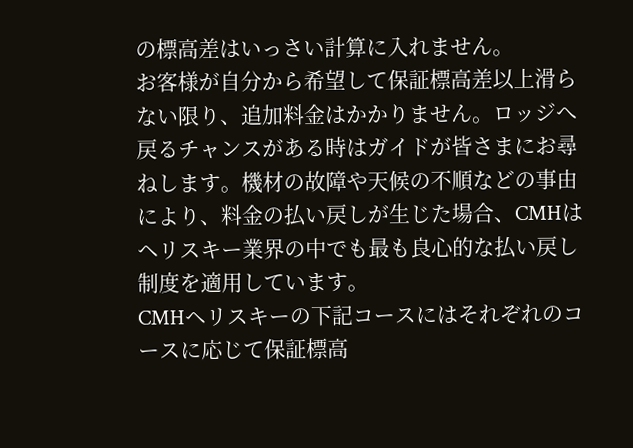の標高差はいっさい計算に入れません。
お客様が自分から希望して保証標高差以上滑らない限り、追加料金はかかりません。ロッジへ戻るチャンスがある時はガイドが皆さまにお尋ねします。機材の故障や天候の不順などの事由により、料金の払い戻しが生じた場合、CMHはヘリスキー業界の中でも最も良心的な払い戻し制度を適用しています。
CMHヘリスキーの下記コースにはそれぞれのコースに応じて保証標高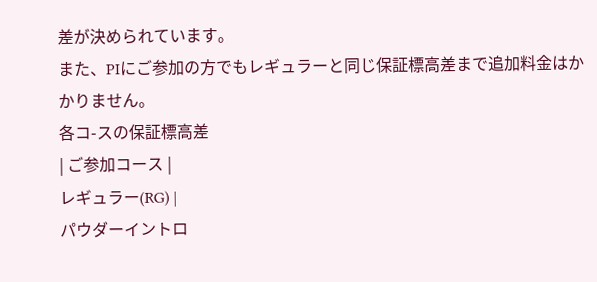差が決められています。
また、PIにご参加の方でもレギュラーと同じ保証標高差まで追加料金はかかりません。
各コ-スの保証標高差
| ご参加コース |
レギュラー(RG) |
パウダーイントロ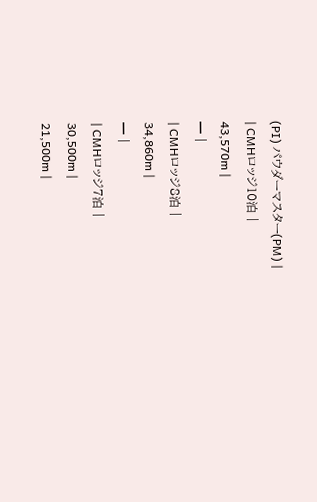(PI) パウダーマスター(PM) |
| CMHロッジ10泊 |
43,570m |
━ |
| CMHロッジ8泊 |
34,860m |
━ |
| CMHロッジ7泊 |
30,500m |
21,500m |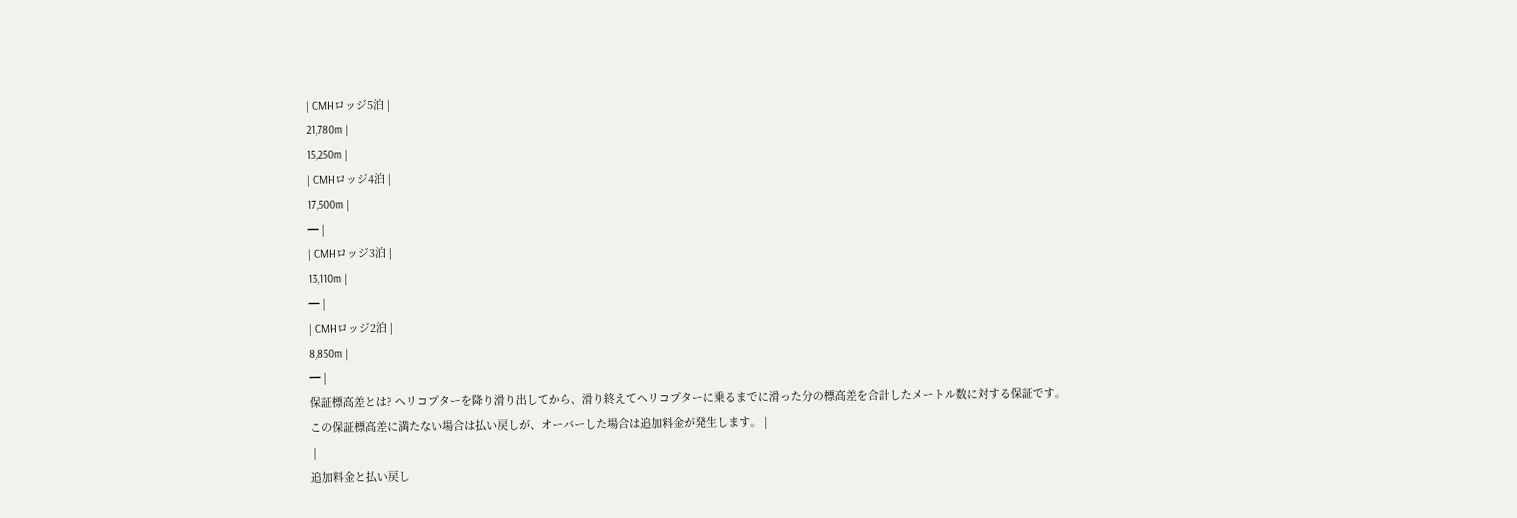| CMHロッジ5泊 |
21,780m |
15,250m |
| CMHロッジ4泊 |
17,500m |
━ |
| CMHロッジ3泊 |
13,110m |
━ |
| CMHロッジ2泊 |
8,850m |
━ |
保証標高差とは? ヘリコプターを降り滑り出してから、滑り終えてヘリコプターに乗るまでに滑った分の標高差を合計したメートル数に対する保証です。
この保証標高差に満たない場合は払い戻しが、オーバーした場合は追加料金が発生します。 |
 |
追加料金と払い戻し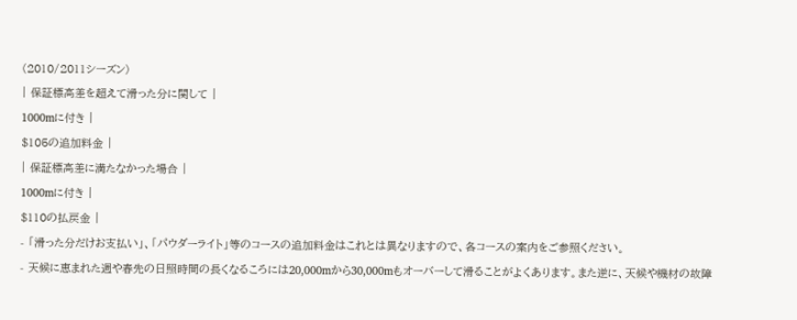(2010/2011シーズン)
| 保証標高差を超えて滑った分に関して |
1000mに付き |
$105の追加料金 |
| 保証標高差に満たなかった場合 |
1000mに付き |
$110の払戻金 |
- 「滑った分だけお支払い」、「パウダーライト」等のコースの追加料金はこれとは異なりますので、各コースの案内をご参照ください。
- 天候に恵まれた週や春先の日照時間の長くなるころには20,000mから30,000mもオーバーして滑ることがよくあります。また逆に、天候や機材の故障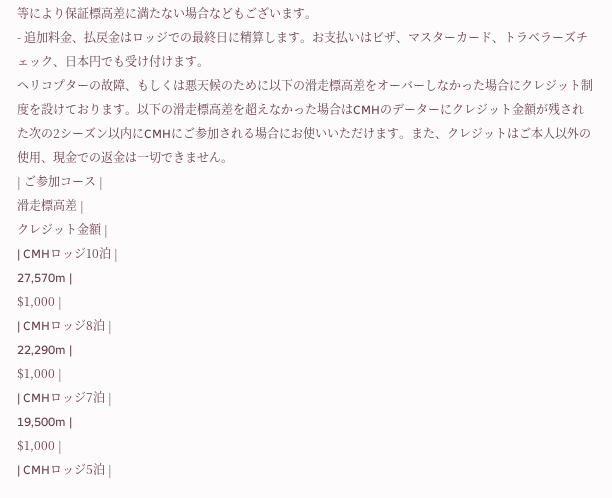等により保証標高差に満たない場合などもございます。
- 追加料金、払戻金はロッジでの最終日に精算します。お支払いはビザ、マスターカード、トラベラーズチェック、日本円でも受け付けます。
ヘリコプターの故障、もしくは悪天候のために以下の滑走標高差をオーバーしなかった場合にクレジット制度を設けております。以下の滑走標高差を超えなかった場合はCMHのデーターにクレジット金額が残された次の2シーズン以内にCMHにご参加される場合にお使いいただけます。また、クレジットはご本人以外の使用、現金での返金は一切できません。
| ご参加コース |
滑走標高差 |
クレジット金額 |
| CMHロッジ10泊 |
27,570m |
$1,000 |
| CMHロッジ8泊 |
22,290m |
$1,000 |
| CMHロッジ7泊 |
19,500m |
$1,000 |
| CMHロッジ5泊 |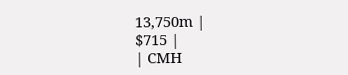13,750m |
$715 |
| CMH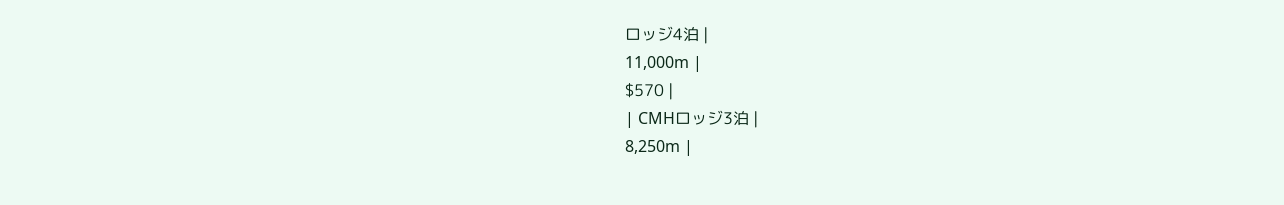ロッジ4泊 |
11,000m |
$570 |
| CMHロッジ3泊 |
8,250m |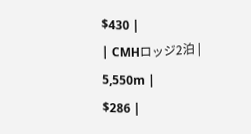$430 |
| CMHロッジ2泊 |
5,550m |
$286 |